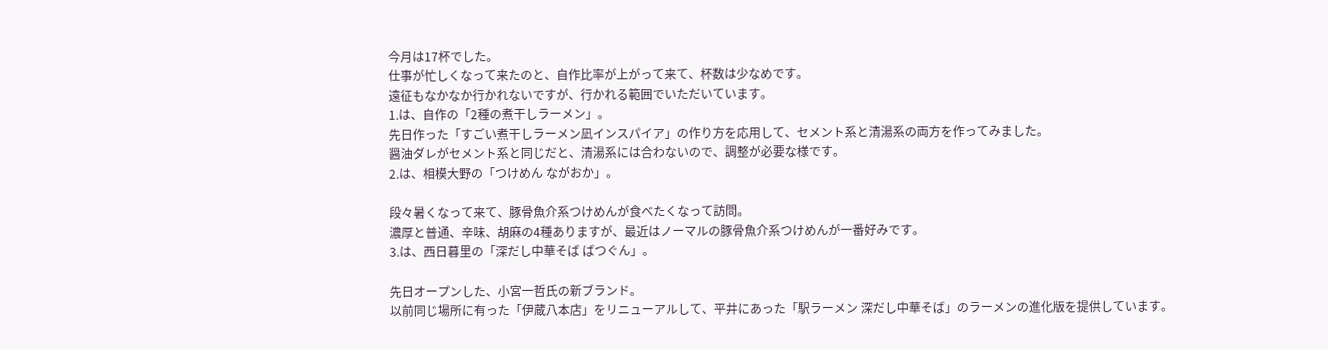今月は17杯でした。
仕事が忙しくなって来たのと、自作比率が上がって来て、杯数は少なめです。
遠征もなかなか行かれないですが、行かれる範囲でいただいています。
1.は、自作の「2種の煮干しラーメン」。
先日作った「すごい煮干しラーメン凪インスパイア」の作り方を応用して、セメント系と清湯系の両方を作ってみました。
醤油ダレがセメント系と同じだと、清湯系には合わないので、調整が必要な様です。
2.は、相模大野の「つけめん ながおか」。

段々暑くなって来て、豚骨魚介系つけめんが食べたくなって訪問。
濃厚と普通、辛味、胡麻の4種ありますが、最近はノーマルの豚骨魚介系つけめんが一番好みです。
3.は、西日暮里の「深だし中華そば ばつぐん」。

先日オープンした、小宮一哲氏の新ブランド。
以前同じ場所に有った「伊蔵八本店」をリニューアルして、平井にあった「駅ラーメン 深だし中華そば」のラーメンの進化版を提供しています。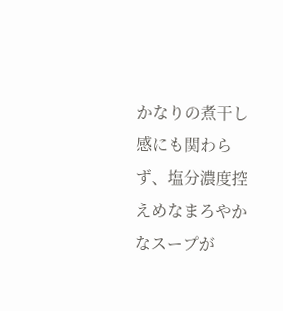かなりの煮干し感にも関わらず、塩分濃度控えめなまろやかなスープが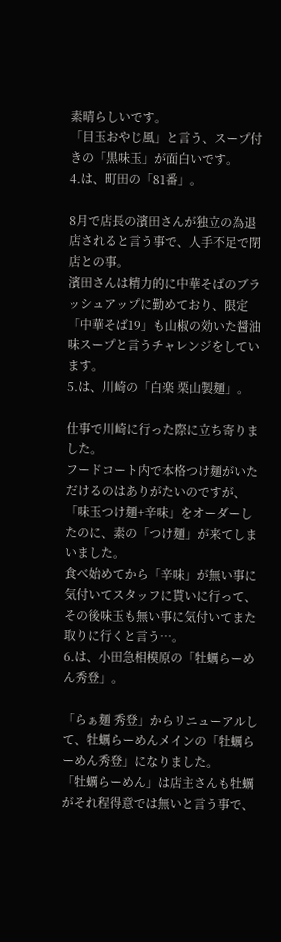素晴らしいです。
「目玉おやじ風」と言う、スープ付きの「黒味玉」が面白いです。
4.は、町田の「81番」。

8月で店長の濱田さんが独立の為退店されると言う事で、人手不足で閉店との事。
濱田さんは精力的に中華そばのブラッシュアップに勤めており、限定「中華そば19」も山椒の効いた醤油味スープと言うチャレンジをしています。
5.は、川崎の「白楽 栗山製麺」。

仕事で川崎に行った際に立ち寄りました。
フードコート内で本格つけ麺がいただけるのはありがたいのですが、「味玉つけ麺+辛味」をオーダーしたのに、素の「つけ麺」が来てしまいました。
食べ始めてから「辛味」が無い事に気付いてスタッフに貰いに行って、その後味玉も無い事に気付いてまた取りに行くと言う…。
6.は、小田急相模原の「牡蠣らーめん秀登」。

「らぁ麺 秀登」からリニューアルして、牡蠣らーめんメインの「牡蠣らーめん秀登」になりました。
「牡蠣らーめん」は店主さんも牡蠣がそれ程得意では無いと言う事で、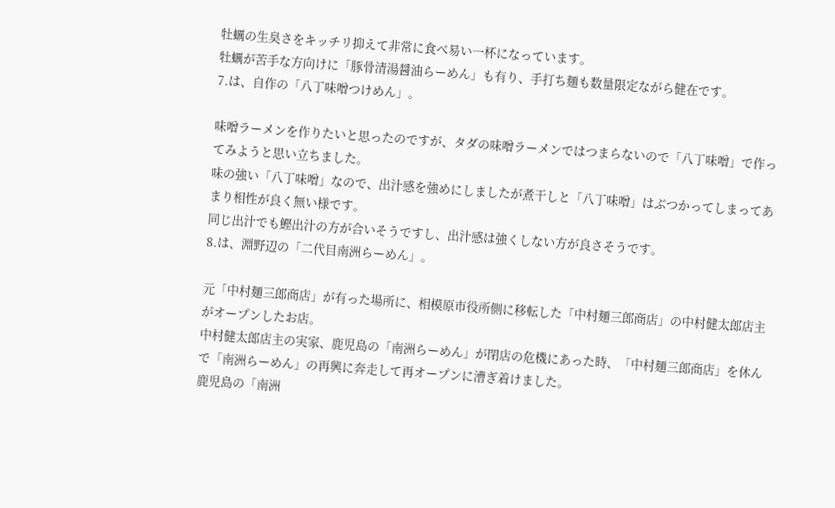牡蠣の生臭さをキッチリ抑えて非常に食べ易い一杯になっています。
牡蠣が苦手な方向けに「豚骨清湯醤油らーめん」も有り、手打ち麺も数量限定ながら健在です。
7.は、自作の「八丁味噌つけめん」。

味噌ラーメンを作りたいと思ったのですが、タダの味噌ラーメンではつまらないので「八丁味噌」で作ってみようと思い立ちました。
味の強い「八丁味噌」なので、出汁感を強めにしましたが煮干しと「八丁味噌」はぶつかってしまってあまり相性が良く無い様です。
同じ出汁でも鰹出汁の方が合いそうですし、出汁感は強くしない方が良さそうです。
8.は、淵野辺の「二代目南洲らーめん」。

元「中村麺三郎商店」が有った場所に、相模原市役所側に移転した「中村麺三郎商店」の中村健太郎店主がオープンしたお店。
中村健太郎店主の実家、鹿児島の「南洲らーめん」が閉店の危機にあった時、「中村麺三郎商店」を休んで「南洲らーめん」の再興に奔走して再オープンに漕ぎ着けました。
鹿児島の「南洲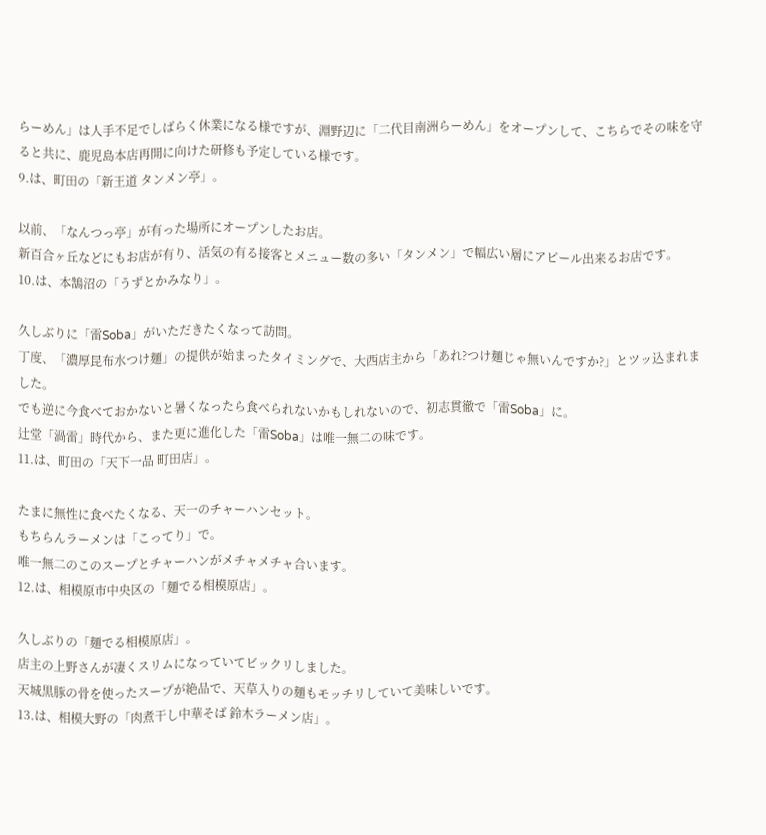らーめん」は人手不足でしばらく休業になる様ですが、淵野辺に「二代目南洲らーめん」をオープンして、こちらでその味を守ると共に、鹿児島本店再開に向けた研修も予定している様です。
9.は、町田の「新王道 タンメン亭」。

以前、「なんつっ亭」が有った場所にオープンしたお店。
新百合ヶ丘などにもお店が有り、活気の有る接客とメニュー数の多い「タンメン」で幅広い層にアピール出来るお店です。
10.は、本鵠沼の「うずとかみなり」。

久しぶりに「雷Soba」がいただきたくなって訪問。
丁度、「濃厚昆布水つけ麺」の提供が始まったタイミングで、大西店主から「あれ?つけ麺じゃ無いんですか?」とツッ込まれました。
でも逆に今食べておかないと暑くなったら食べられないかもしれないので、初志貫徹で「雷Soba」に。
辻堂「渦雷」時代から、また更に進化した「雷Soba」は唯一無二の味です。
11.は、町田の「天下一品 町田店」。

たまに無性に食べたくなる、天一のチャーハンセット。
もちらんラーメンは「こってり」で。
唯一無二のこのスープとチャーハンがメチャメチャ合います。
12.は、相模原市中央区の「麺でる相模原店」。

久しぶりの「麺でる相模原店」。
店主の上野さんが凄くスリムになっていてビックリしました。
天城黒豚の骨を使ったスープが絶品で、天草入りの麺もモッチリしていて美味しいです。
13.は、相模大野の「肉煮干し中華そば 鈴木ラーメン店」。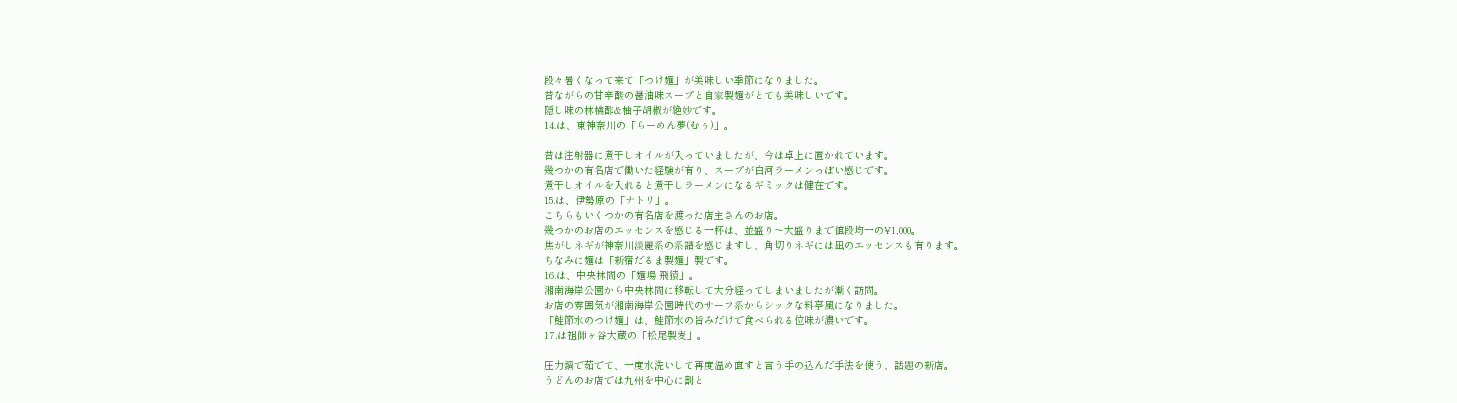段々暑くなって来て「つけ麺」が美味しい季節になりました。
昔ながらの甘辛酸の醤油味スープと自家製麺がとても美味しいです。
隠し味の林檎酢&柚子胡椒が絶妙です。
14.は、東神奈川の「らーめん夢(むぅ)」。

昔は注射器に煮干しオイルが入っていましたが、今は卓上に置かれています。
幾つかの有名店で働いた経験が有り、スープが白河ラーメンっぽい感じです。
煮干しオイルを入れると煮干しラーメンになるギミックは健在です。
15.は、伊勢原の「ナトリ」。
こちらもいくつかの有名店を渡った店主さんのお店。
幾つかのお店のエッセンスを感じる一杯は、並盛り〜大盛りまで値段均一の¥1,000。
焦がしネギが神奈川淡麗系の系譜を感じますし、角切りネギには凪のエッセンスも有ります。
ちなみに麺は「新宿だるま製麺」製です。
16.は、中央林間の「麺場 飛猿」。
湘南海岸公園から中央林間に移転して大分経ってしまいましたが漸く訪問。
お店の雰囲気が湘南海岸公園時代のサーフ系からシックな料亭風になりました。
「鮭節水のつけ麺」は、鮭節水の旨みだけで食べられる位味が濃いです。
17.は祖師ヶ谷大蔵の「松尾製麦」。

圧力鍋で茹でて、一度水洗いして再度温め直すと言う手の込んだ手法を使う、話題の新店。
うどんのお店では九州を中心に割と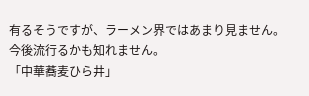有るそうですが、ラーメン界ではあまり見ません。
今後流行るかも知れません。
「中華蕎麦ひら井」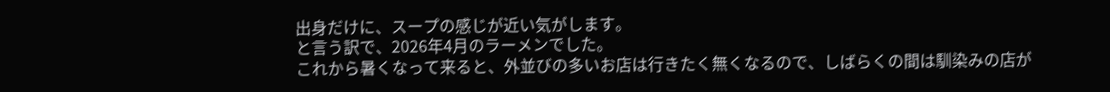出身だけに、スープの感じが近い気がします。
と言う訳で、2026年4月のラーメンでした。
これから暑くなって来ると、外並びの多いお店は行きたく無くなるので、しばらくの間は馴染みの店が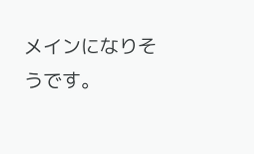メインになりそうです。